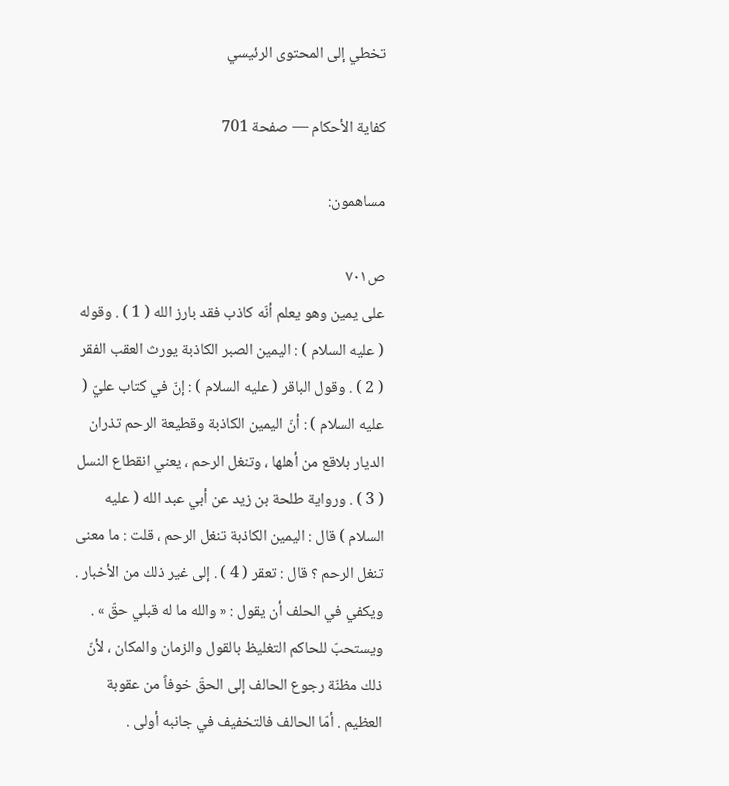تخطي إلى المحتوى الرئيسي

كفاية الأحكام — صفحة 701

مساهمون:

ص٧٠١
على يمين وهو يعلم أنّه كاذب فقد بارز الله ( 1 ) . وقوله ( عليه السلام ) : اليمين الصبر الكاذبة يورث العقب الفقر ( 2 ) . وقول الباقر ( عليه السلام ) : إنّ في كتاب عليّ ( عليه السلام ) : أنّ اليمين الكاذبة وقطيعة الرحم تذران الديار بلاقع من أهلها ، وتنغل الرحم ، يعني انقطاع النسل ( 3 ) . ورواية طلحة بن زيد عن أبي عبد الله ( عليه السلام ) قال : اليمين الكاذبة تنغل الرحم ، قلت : ما معنى تنغل الرحم ؟ قال : تعقر ( 4 ) . إلى غير ذلك من الأخبار . ويكفي في الحلف أن يقول : « والله ما له قبلي حقّ » . ويستحبّ للحاكم التغليظ بالقول والزمان والمكان ، لأنّ ذلك مظنّة رجوع الحالف إلى الحقّ خوفاً من عقوبة العظيم . أمّا الحالف فالتخفيف في جانبه أولى .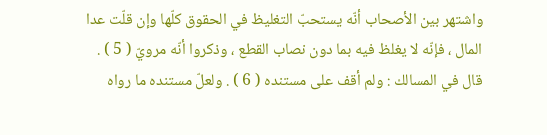واشتهر بين الأصحاب أنّه يستحبّ التغليظ في الحقوق كلّها وإن قلّت عدا المال ، فإنّه لا يغلظ فيه بما دون نصاب القطع ، وذكروا أنّه مرويّ ( 5 ) . قال في المسالك : ولم أقف على مستنده ( 6 ) . ولعلّ مستنده ما رواه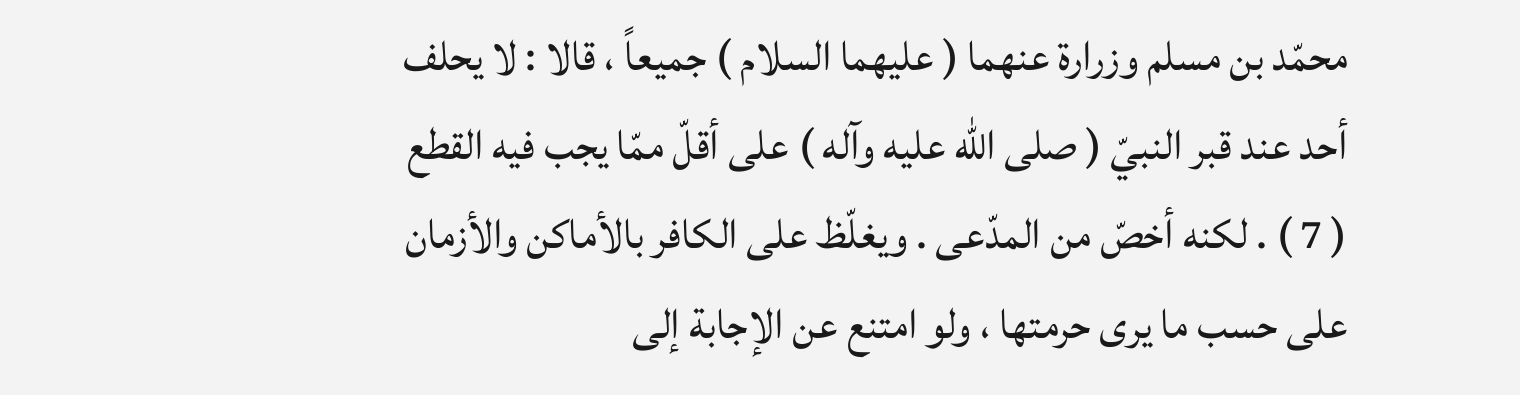محمّد بن مسلم وزرارة عنهما ( عليهما السلام ) جميعاً ، قالا : لا يحلف أحد عند قبر النبيّ ( صلى الله عليه وآله ) على أقلّ ممّا يجب فيه القطع ( 7 ) . لكنه أخصّ من المدّعى . ويغلّظ على الكافر بالأماكن والأزمان على حسب ما يرى حرمتها ، ولو امتنع عن الإجابة إلى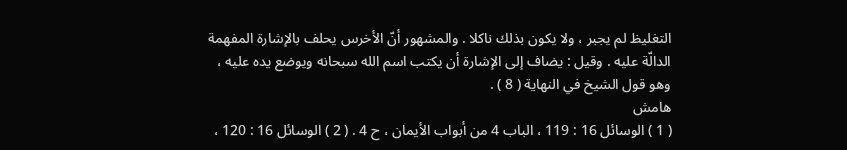التغليظ لم يجبر ، ولا يكون بذلك ناكلا . والمشهور أنّ الأخرس يحلف بالإشارة المفهمة الدالّة عليه . وقيل : يضاف إلى الإشارة أن يكتب اسم الله سبحانه ويوضع يده عليه ، وهو قول الشيخ في النهاية ( 8 ) .
هامش
( 1 ) الوسائل 16 : 119 ، الباب 4 من أبواب الأيمان ، ح 4 . ( 2 ) الوسائل 16 : 120 ،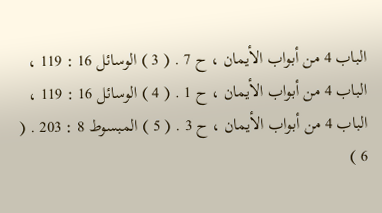الباب 4 من أبواب الأيمان ، ح 7 . ( 3 ) الوسائل 16 : 119 ، الباب 4 من أبواب الأيمان ، ح 1 . ( 4 ) الوسائل 16 : 119 ، الباب 4 من أبواب الأيمان ، ح 3 . ( 5 ) المبسوط 8 : 203 . ( 6 )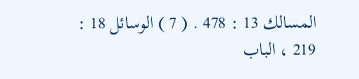المسالك 13 : 478 . ( 7 ) الوسائل 18 : 219 ، الباب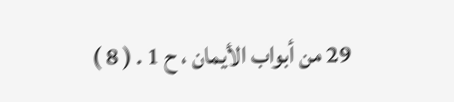29 من أبواب الأيمان ، ح 1 . ( 8 )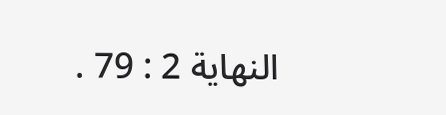النهاية 2 : 79 .